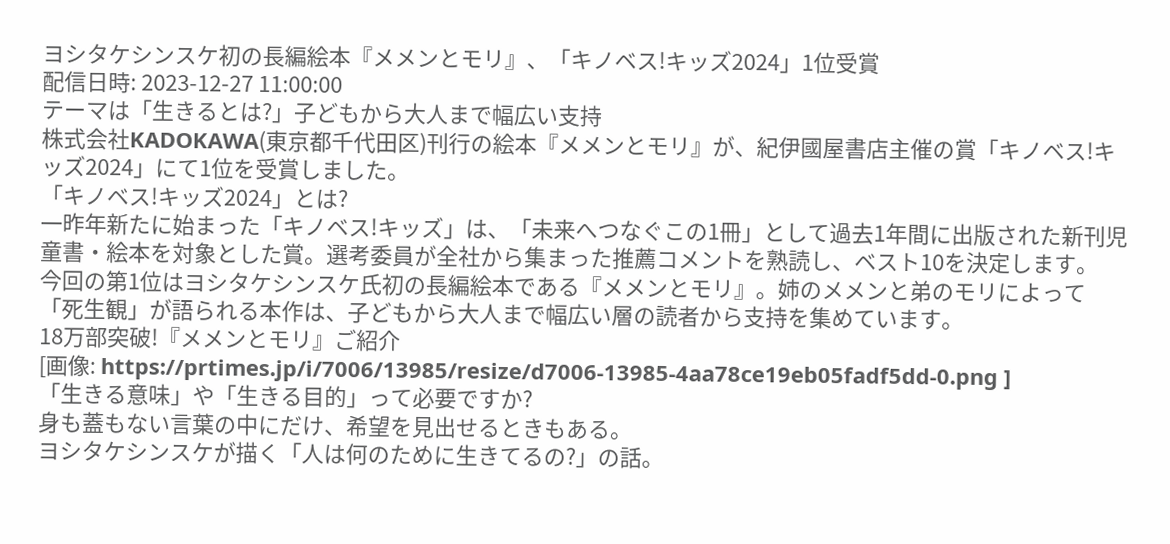ヨシタケシンスケ初の長編絵本『メメンとモリ』、「キノベス!キッズ2024」1位受賞
配信日時: 2023-12-27 11:00:00
テーマは「生きるとは?」子どもから大人まで幅広い支持
株式会社KADOKAWA(東京都千代田区)刊行の絵本『メメンとモリ』が、紀伊國屋書店主催の賞「キノベス!キッズ2024」にて1位を受賞しました。
「キノベス!キッズ2024」とは?
一昨年新たに始まった「キノベス!キッズ」は、「未来へつなぐこの1冊」として過去1年間に出版された新刊児童書・絵本を対象とした賞。選考委員が全社から集まった推薦コメントを熟読し、ベスト10を決定します。
今回の第1位はヨシタケシンスケ氏初の長編絵本である『メメンとモリ』。姉のメメンと弟のモリによって「死生観」が語られる本作は、子どもから大人まで幅広い層の読者から支持を集めています。
18万部突破!『メメンとモリ』ご紹介
[画像: https://prtimes.jp/i/7006/13985/resize/d7006-13985-4aa78ce19eb05fadf5dd-0.png ]
「生きる意味」や「生きる目的」って必要ですか?
身も蓋もない言葉の中にだけ、希望を見出せるときもある。
ヨシタケシンスケが描く「人は何のために生きてるの?」の話。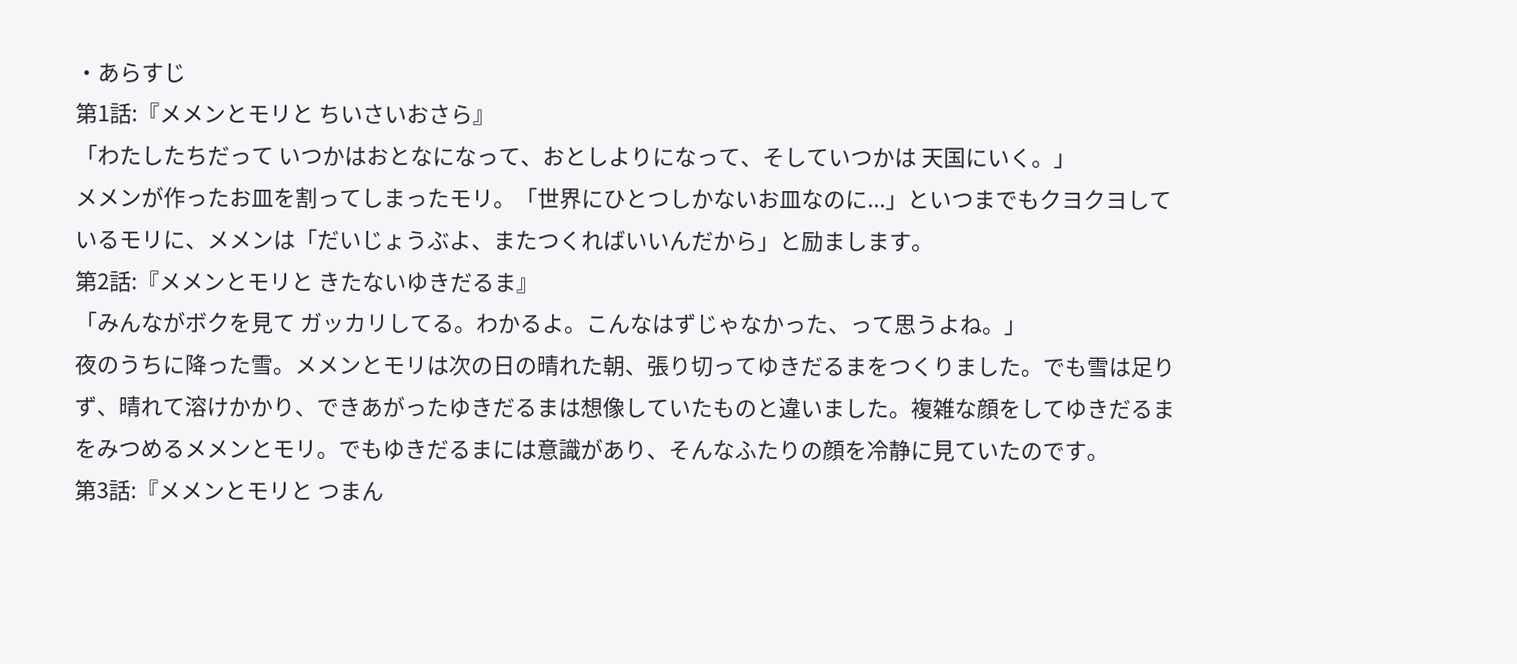・あらすじ
第1話:『メメンとモリと ちいさいおさら』
「わたしたちだって いつかはおとなになって、おとしよりになって、そしていつかは 天国にいく。」
メメンが作ったお皿を割ってしまったモリ。「世界にひとつしかないお皿なのに...」といつまでもクヨクヨしているモリに、メメンは「だいじょうぶよ、またつくればいいんだから」と励まします。
第2話:『メメンとモリと きたないゆきだるま』
「みんながボクを見て ガッカリしてる。わかるよ。こんなはずじゃなかった、って思うよね。」
夜のうちに降った雪。メメンとモリは次の日の晴れた朝、張り切ってゆきだるまをつくりました。でも雪は足りず、晴れて溶けかかり、できあがったゆきだるまは想像していたものと違いました。複雑な顔をしてゆきだるまをみつめるメメンとモリ。でもゆきだるまには意識があり、そんなふたりの顔を冷静に見ていたのです。
第3話:『メメンとモリと つまん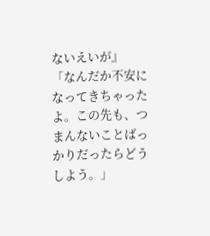ないえいが』
「なんだか不安になってきちゃったよ。この先も、つまんないことばっかりだったらどうしよう。」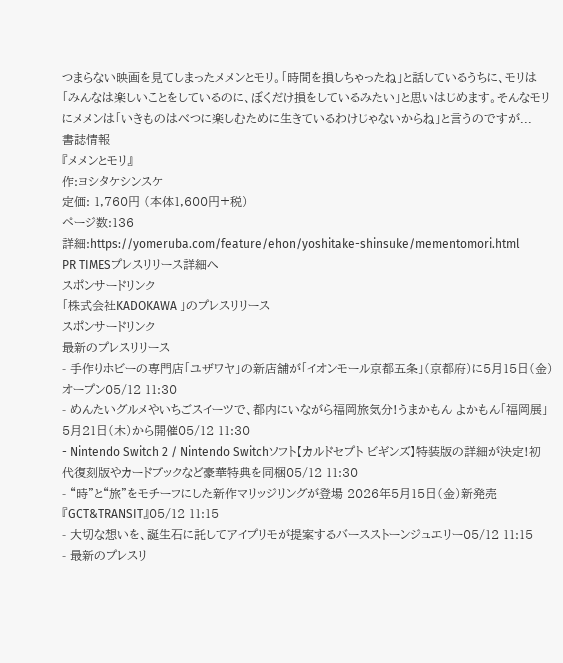つまらない映画を見てしまったメメンとモリ。「時間を損しちゃったね」と話しているうちに、モリは「みんなは楽しいことをしているのに、ぼくだけ損をしているみたい」と思いはじめます。そんなモリにメメンは「いきものはべつに楽しむために生きているわけじゃないからね」と言うのですが...
書誌情報
『メメンとモリ』
作:ヨシタケシンスケ
定価: 1,760円 (本体1,600円+税)
ページ数:136
詳細:https://yomeruba.com/feature/ehon/yoshitake-shinsuke/mementomori.html
PR TIMESプレスリリース詳細へ
スポンサードリンク
「株式会社KADOKAWA 」のプレスリリース
スポンサードリンク
最新のプレスリリース
- 手作りホビーの専門店「ユザワヤ」の新店舗が「イオンモール京都五条」(京都府)に5月15日(金)オープン05/12 11:30
- めんたいグルメやいちごスイーツで、都内にいながら福岡旅気分!うまかもん よかもん「福岡展」5月21日(木)から開催05/12 11:30
- Nintendo Switch 2 / Nintendo Switchソフト【カルドセプト ビギンズ】特装版の詳細が決定!初代復刻版やカードブックなど豪華特典を同梱05/12 11:30
- “時”と“旅”をモチーフにした新作マリッジリングが登場 2026年5月15日(金)新発売 『GCT&TRANSIT』05/12 11:15
- 大切な想いを、誕生石に託してアイプリモが提案するバースストーンジュエリー05/12 11:15
- 最新のプレスリ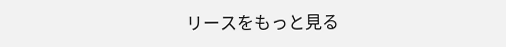リースをもっと見る